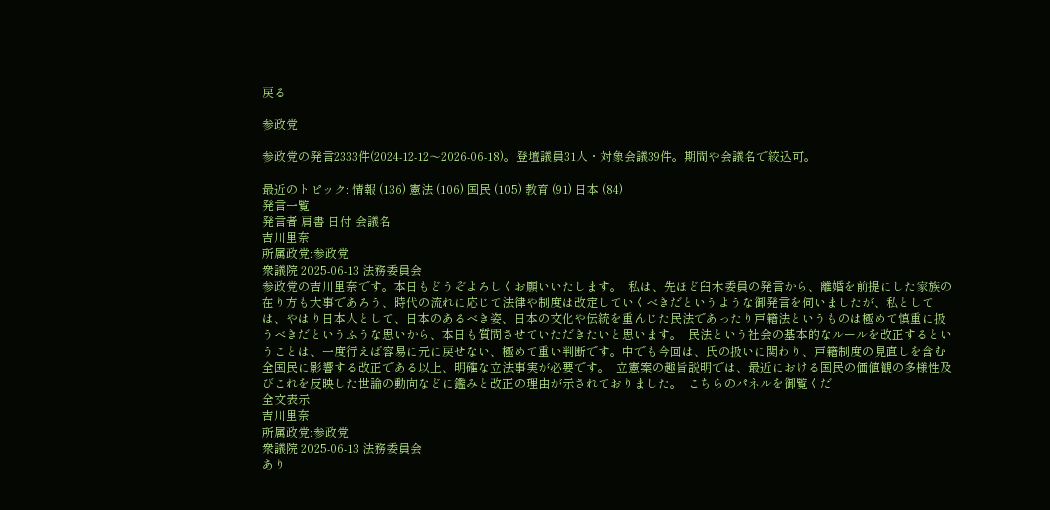戻る

参政党

参政党の発言2333件(2024-12-12〜2026-06-18)。登壇議員31人・対象会議39件。期間や会議名で絞込可。

最近のトピック: 情報 (136) 憲法 (106) 国民 (105) 教育 (91) 日本 (84)
発言一覧
発言者 肩書 日付 会議名
吉川里奈
所属政党:参政党
衆議院 2025-06-13 法務委員会
参政党の吉川里奈です。本日もどうぞよろしくお願いいたします。  私は、先ほど臼木委員の発言から、離婚を前提にした家族の在り方も大事であろう、時代の流れに応じて法律や制度は改定していくべきだというような御発言を伺いましたが、私としては、やはり日本人として、日本のあるべき姿、日本の文化や伝統を重んじた民法であったり戸籍法というものは極めて慎重に扱うべきだというふうな思いから、本日も質問させていただきたいと思います。  民法という社会の基本的なルールを改正するということは、一度行えば容易に元に戻せない、極めて重い判断です。中でも今回は、氏の扱いに関わり、戸籍制度の見直しを含む全国民に影響する改正である以上、明確な立法事実が必要です。  立憲案の趣旨説明では、最近における国民の価値観の多様性及びこれを反映した世論の動向などに鑑みと改正の理由が示されておりました。  こちらのパネルを御覧くだ
全文表示
吉川里奈
所属政党:参政党
衆議院 2025-06-13 法務委員会
あり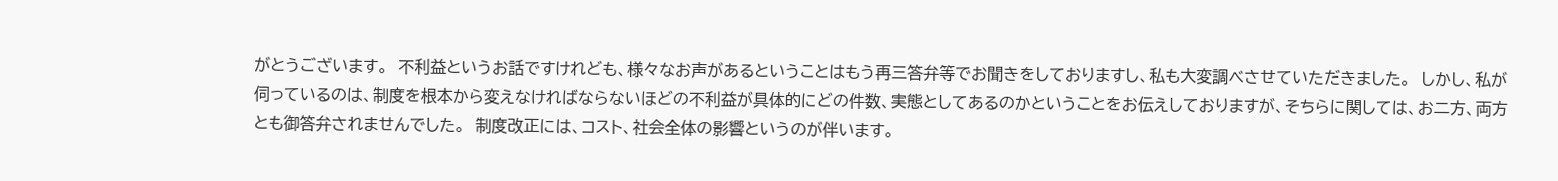がとうございます。  不利益というお話ですけれども、様々なお声があるということはもう再三答弁等でお聞きをしておりますし、私も大変調べさせていただきました。  しかし、私が伺っているのは、制度を根本から変えなければならないほどの不利益が具体的にどの件数、実態としてあるのかということをお伝えしておりますが、そちらに関しては、お二方、両方とも御答弁されませんでした。  制度改正には、コスト、社会全体の影響というのが伴います。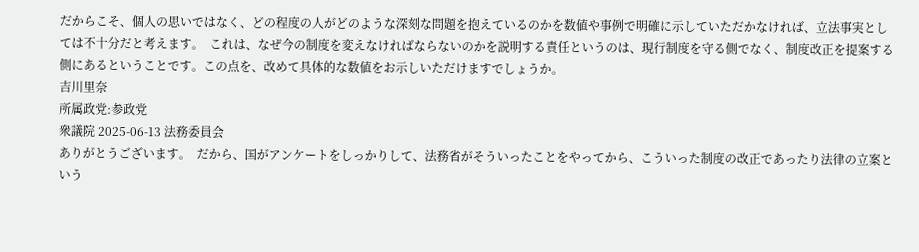だからこそ、個人の思いではなく、どの程度の人がどのような深刻な問題を抱えているのかを数値や事例で明確に示していただかなければ、立法事実としては不十分だと考えます。  これは、なぜ今の制度を変えなければならないのかを説明する責任というのは、現行制度を守る側でなく、制度改正を提案する側にあるということです。この点を、改めて具体的な数値をお示しいただけますでしょうか。
吉川里奈
所属政党:参政党
衆議院 2025-06-13 法務委員会
ありがとうございます。  だから、国がアンケートをしっかりして、法務省がそういったことをやってから、こういった制度の改正であったり法律の立案という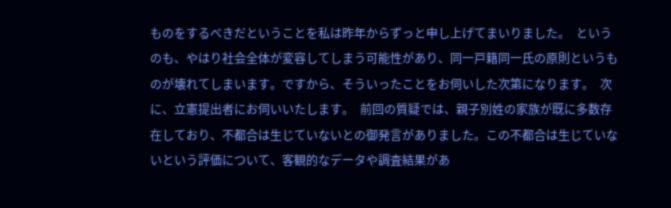ものをするべきだということを私は昨年からずっと申し上げてまいりました。  というのも、やはり社会全体が変容してしまう可能性があり、同一戸籍同一氏の原則というものが壊れてしまいます。ですから、そういったことをお伺いした次第になります。  次に、立憲提出者にお伺いいたします。  前回の質疑では、親子別姓の家族が既に多数存在しており、不都合は生じていないとの御発言がありました。この不都合は生じていないという評価について、客観的なデータや調査結果があ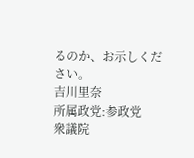るのか、お示しください。
吉川里奈
所属政党:参政党
衆議院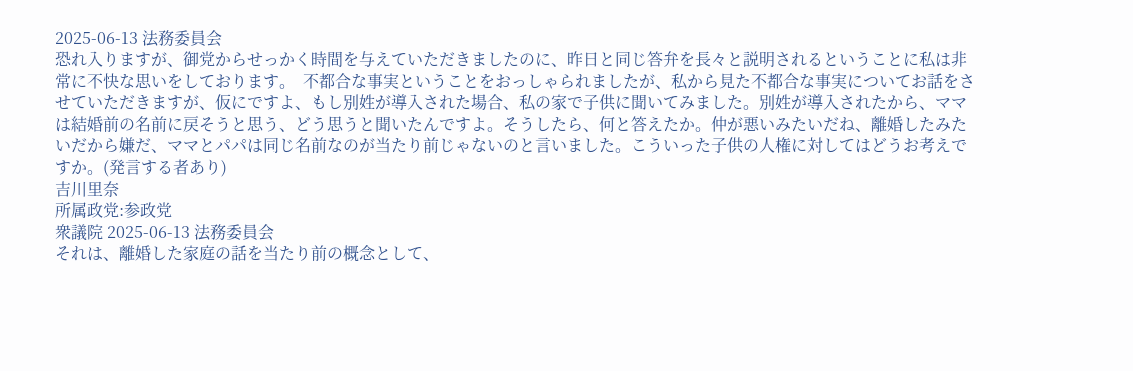2025-06-13 法務委員会
恐れ入りますが、御党からせっかく時間を与えていただきましたのに、昨日と同じ答弁を長々と説明されるということに私は非常に不快な思いをしております。  不都合な事実ということをおっしゃられましたが、私から見た不都合な事実についてお話をさせていただきますが、仮にですよ、もし別姓が導入された場合、私の家で子供に聞いてみました。別姓が導入されたから、ママは結婚前の名前に戻そうと思う、どう思うと聞いたんですよ。そうしたら、何と答えたか。仲が悪いみたいだね、離婚したみたいだから嫌だ、ママとパパは同じ名前なのが当たり前じゃないのと言いました。こういった子供の人権に対してはどうお考えですか。(発言する者あり)
吉川里奈
所属政党:参政党
衆議院 2025-06-13 法務委員会
それは、離婚した家庭の話を当たり前の概念として、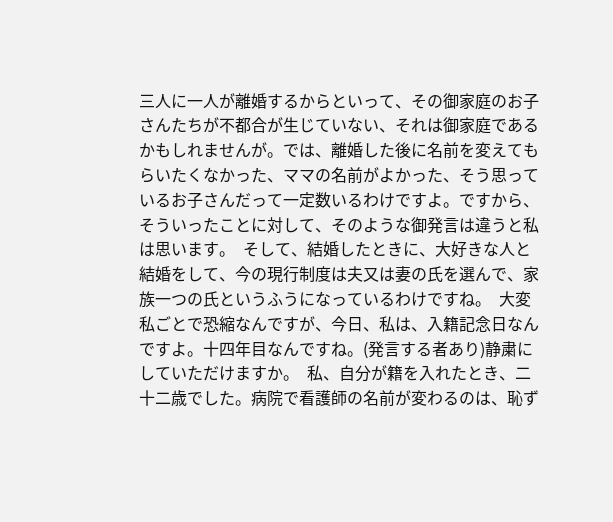三人に一人が離婚するからといって、その御家庭のお子さんたちが不都合が生じていない、それは御家庭であるかもしれませんが。では、離婚した後に名前を変えてもらいたくなかった、ママの名前がよかった、そう思っているお子さんだって一定数いるわけですよ。ですから、そういったことに対して、そのような御発言は違うと私は思います。  そして、結婚したときに、大好きな人と結婚をして、今の現行制度は夫又は妻の氏を選んで、家族一つの氏というふうになっているわけですね。  大変私ごとで恐縮なんですが、今日、私は、入籍記念日なんですよ。十四年目なんですね。(発言する者あり)静粛にしていただけますか。  私、自分が籍を入れたとき、二十二歳でした。病院で看護師の名前が変わるのは、恥ず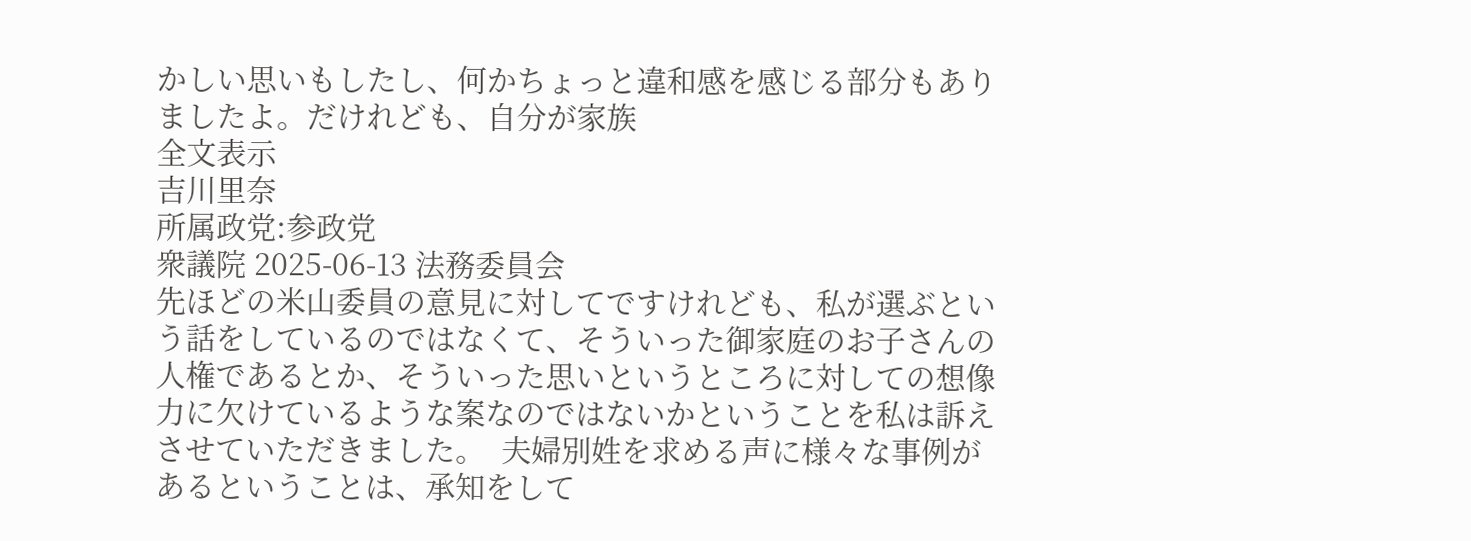かしい思いもしたし、何かちょっと違和感を感じる部分もありましたよ。だけれども、自分が家族
全文表示
吉川里奈
所属政党:参政党
衆議院 2025-06-13 法務委員会
先ほどの米山委員の意見に対してですけれども、私が選ぶという話をしているのではなくて、そういった御家庭のお子さんの人権であるとか、そういった思いというところに対しての想像力に欠けているような案なのではないかということを私は訴えさせていただきました。  夫婦別姓を求める声に様々な事例があるということは、承知をして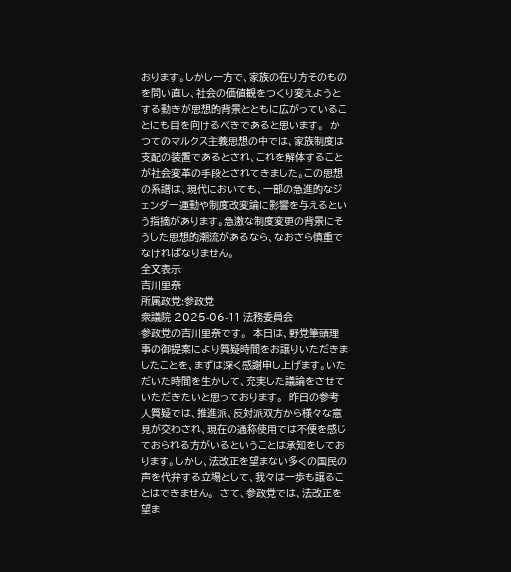おります。しかし一方で、家族の在り方そのものを問い直し、社会の価値観をつくり変えようとする動きが思想的背景とともに広がっていることにも目を向けるべきであると思います。  かつてのマルクス主義思想の中では、家族制度は支配の装置であるとされ、これを解体することが社会変革の手段とされてきました。この思想の系譜は、現代においても、一部の急進的なジェンダー運動や制度改変論に影響を与えるという指摘があります。急激な制度変更の背景にそうした思想的潮流があるなら、なおさら慎重でなければなりません。
全文表示
吉川里奈
所属政党:参政党
衆議院 2025-06-11 法務委員会
参政党の吉川里奈です。  本日は、野党筆頭理事の御提案により質疑時間をお譲りいただきましたことを、まずは深く感謝申し上げます。いただいた時間を生かして、充実した議論をさせていただきたいと思っております。  昨日の参考人質疑では、推進派、反対派双方から様々な意見が交わされ、現在の通称使用では不便を感じておられる方がいるということは承知をしております。しかし、法改正を望まない多くの国民の声を代弁する立場として、我々は一歩も譲ることはできません。  さて、参政党では、法改正を望ま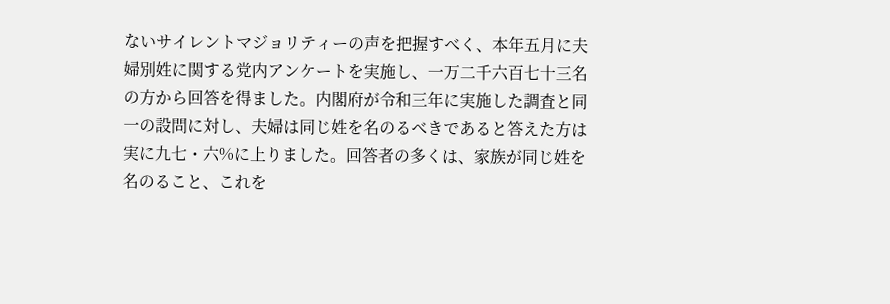ないサイレントマジョリティーの声を把握すべく、本年五月に夫婦別姓に関する党内アンケートを実施し、一万二千六百七十三名の方から回答を得ました。内閣府が令和三年に実施した調査と同一の設問に対し、夫婦は同じ姓を名のるべきであると答えた方は実に九七・六%に上りました。回答者の多くは、家族が同じ姓を名のること、これを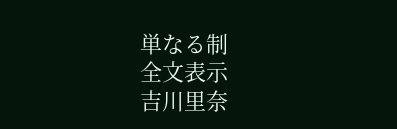単なる制
全文表示
吉川里奈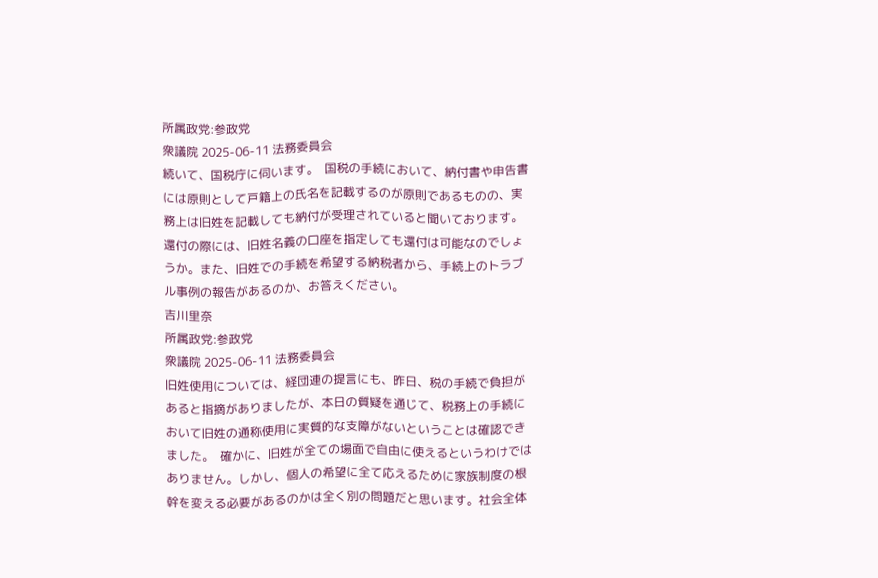所属政党:参政党
衆議院 2025-06-11 法務委員会
続いて、国税庁に伺います。  国税の手続において、納付書や申告書には原則として戸籍上の氏名を記載するのが原則であるものの、実務上は旧姓を記載しても納付が受理されていると聞いております。還付の際には、旧姓名義の口座を指定しても還付は可能なのでしょうか。また、旧姓での手続を希望する納税者から、手続上のトラブル事例の報告があるのか、お答えください。
吉川里奈
所属政党:参政党
衆議院 2025-06-11 法務委員会
旧姓使用については、経団連の提言にも、昨日、税の手続で負担があると指摘がありましたが、本日の質疑を通じて、税務上の手続において旧姓の通称使用に実質的な支障がないということは確認できました。  確かに、旧姓が全ての場面で自由に使えるというわけではありません。しかし、個人の希望に全て応えるために家族制度の根幹を変える必要があるのかは全く別の問題だと思います。社会全体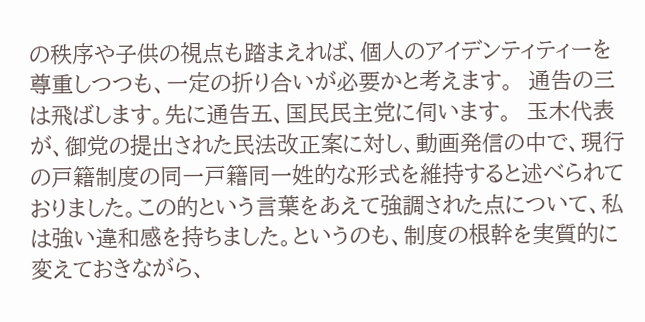の秩序や子供の視点も踏まえれば、個人のアイデンティティーを尊重しつつも、一定の折り合いが必要かと考えます。  通告の三は飛ばします。先に通告五、国民民主党に伺います。  玉木代表が、御党の提出された民法改正案に対し、動画発信の中で、現行の戸籍制度の同一戸籍同一姓的な形式を維持すると述べられておりました。この的という言葉をあえて強調された点について、私は強い違和感を持ちました。というのも、制度の根幹を実質的に変えておきながら、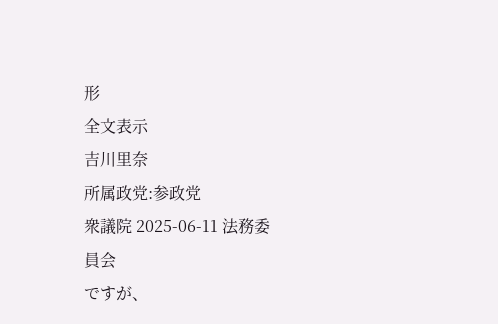形
全文表示
吉川里奈
所属政党:参政党
衆議院 2025-06-11 法務委員会
ですが、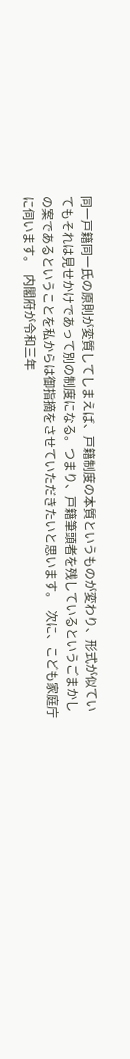同一戸籍同一氏の原則が変質してしまえば、戸籍制度の本質というものが変わり、形式が似ていてもそれは見せかけであって別の制度になる。つまり、戸籍筆頭者を残しているというごまかしの案であるということを私からは御指摘をさせていただきたいと思います。  次に、こども家庭庁に伺います。  内閣府が令和三年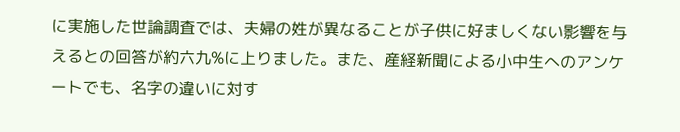に実施した世論調査では、夫婦の姓が異なることが子供に好ましくない影響を与えるとの回答が約六九%に上りました。また、産経新聞による小中生へのアンケートでも、名字の違いに対す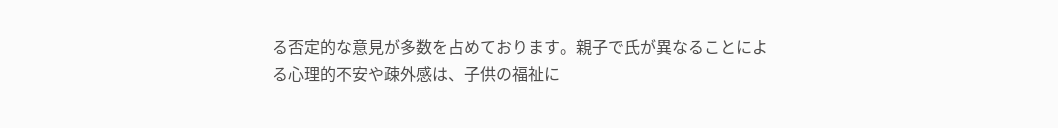る否定的な意見が多数を占めております。親子で氏が異なることによる心理的不安や疎外感は、子供の福祉に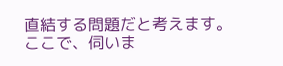直結する問題だと考えます。  ここで、伺いま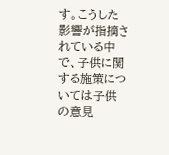す。こうした影響が指摘されている中で、子供に関する施策については子供の意見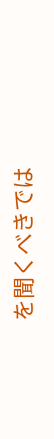を聞くべきでは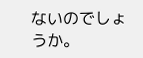ないのでしょうか。